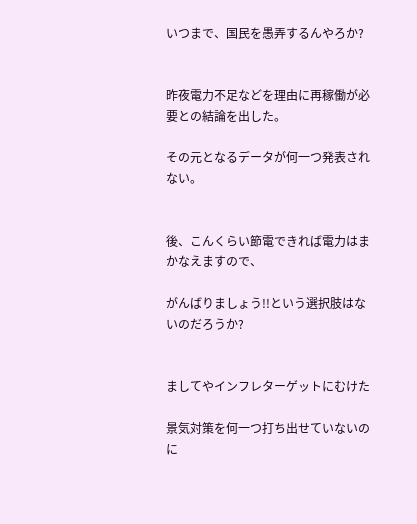いつまで、国民を愚弄するんやろか?


昨夜電力不足などを理由に再稼働が必要との結論を出した。

その元となるデータが何一つ発表されない。


後、こんくらい節電できれば電力はまかなえますので、

がんばりましょう!!という選択肢はないのだろうか?


ましてやインフレターゲットにむけた

景気対策を何一つ打ち出せていないのに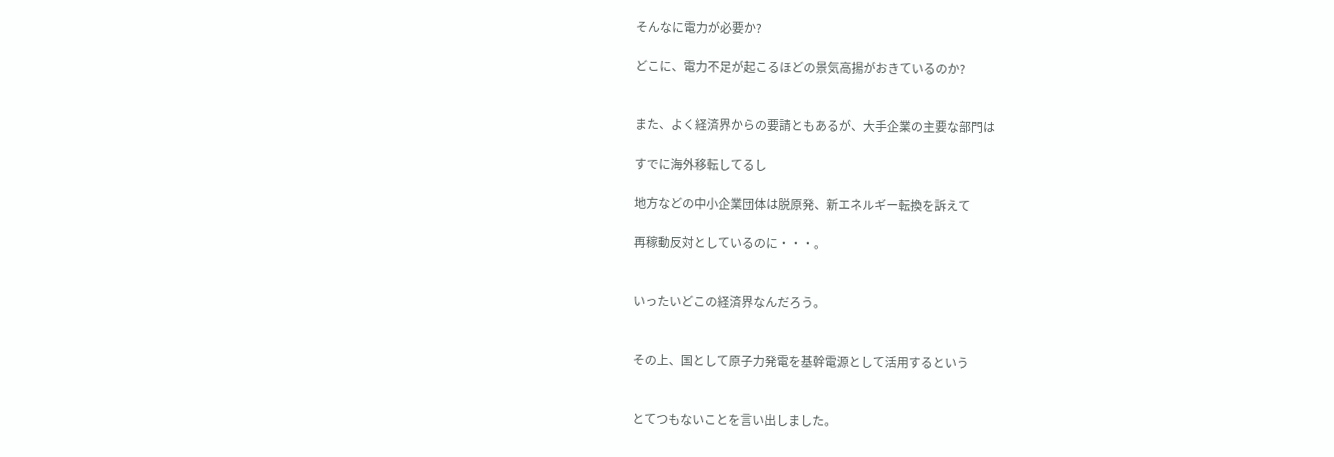そんなに電力が必要か?

どこに、電力不足が起こるほどの景気高揚がおきているのか?


また、よく経済界からの要請ともあるが、大手企業の主要な部門は

すでに海外移転してるし

地方などの中小企業団体は脱原発、新エネルギー転換を訴えて

再稼動反対としているのに・・・。


いったいどこの経済界なんだろう。


その上、国として原子力発電を基幹電源として活用するという


とてつもないことを言い出しました。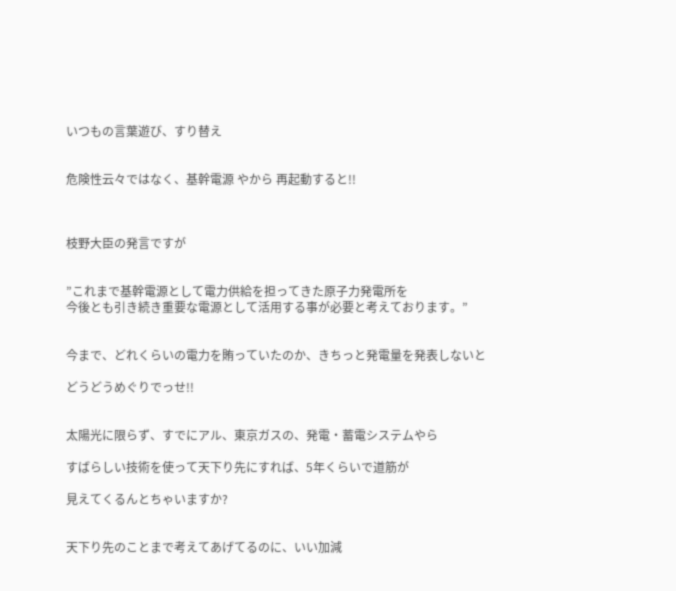いつもの言葉遊び、すり替え


危険性云々ではなく、基幹電源 やから 再起動すると!!



枝野大臣の発言ですが


”これまで基幹電源として電力供給を担ってきた原子力発電所を
今後とも引き続き重要な電源として活用する事が必要と考えております。”


今まで、どれくらいの電力を賄っていたのか、きちっと発電量を発表しないと

どうどうめぐりでっせ!!


太陽光に限らず、すでにアル、東京ガスの、発電・蓄電システムやら

すばらしい技術を使って天下り先にすれば、5年くらいで道筋が

見えてくるんとちゃいますか?


天下り先のことまで考えてあげてるのに、いい加減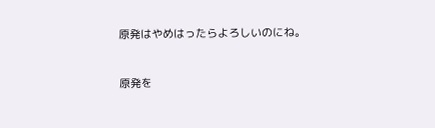原発はやめはったらよろしいのにね。


原発を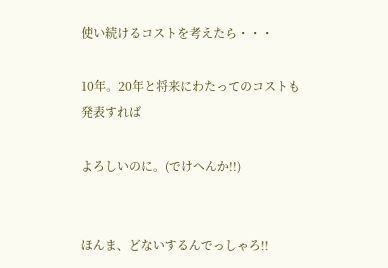使い続けるコストを考えたら・・・

10年。20年と将来にわたってのコストも発表すれば

よろしいのに。(でけへんか!!)


ほんま、どないするんでっしゃろ!!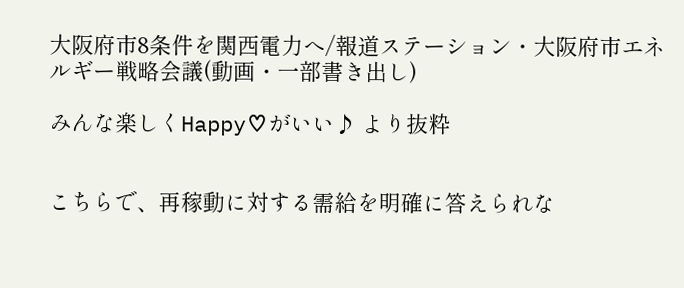大阪府市8条件を関西電力へ/報道ステーション・大阪府市エネルギー戦略会議(動画・一部書き出し)

みんな楽しくHappy♡がいい♪ より抜粋


こちらで、再稼動に対する需給を明確に答えられな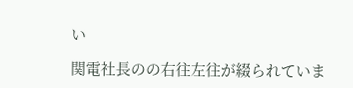い

関電社長のの右往左往が綴られていま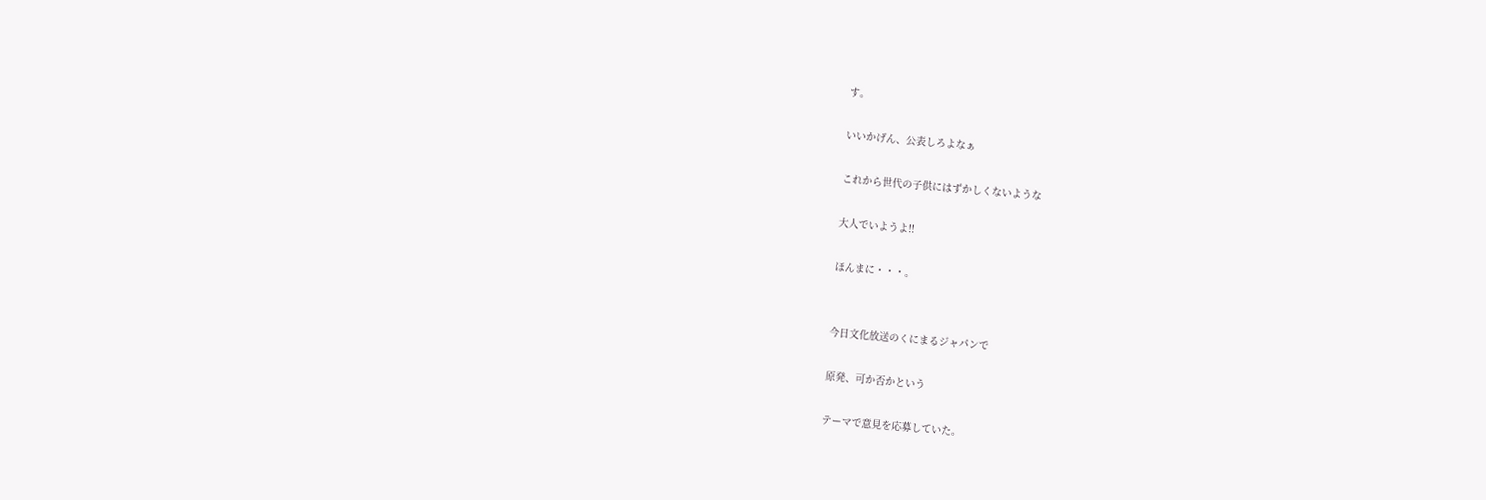す。

いいかげん、公表しろよなぁ

これから世代の子供にはずかしくないような

大人でいようよ!!

ほんまに・・・。


今日文化放送のくにまるジャパンで

原発、可か否かという

テーマで意見を応募していた。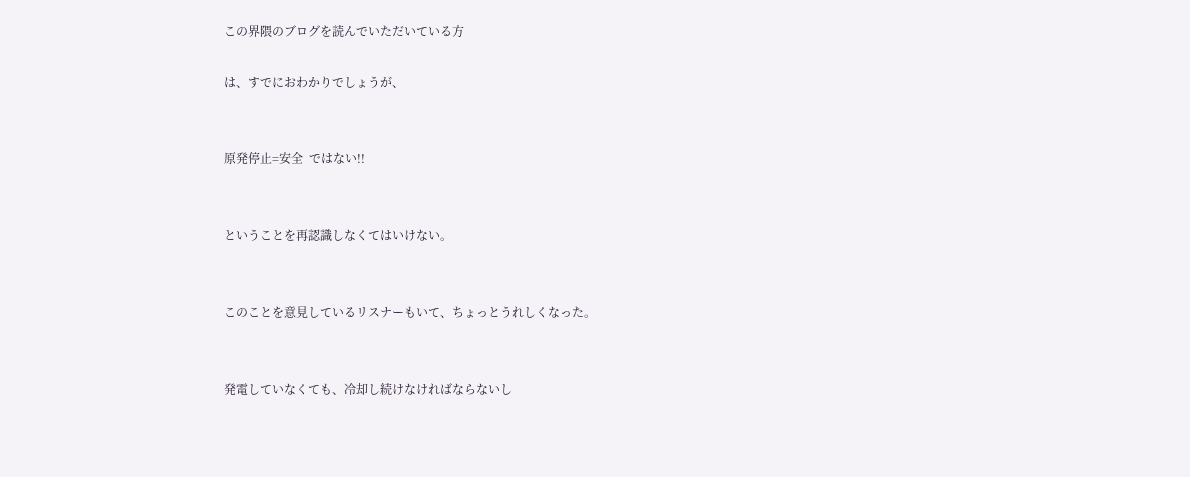この界隈のブログを読んでいただいている方

は、すでにおわかりでしょうが、


原発停止=安全  ではない!!


ということを再認識しなくてはいけない。


このことを意見しているリスナーもいて、ちょっとうれしくなった。


発電していなくても、冷却し続けなければならないし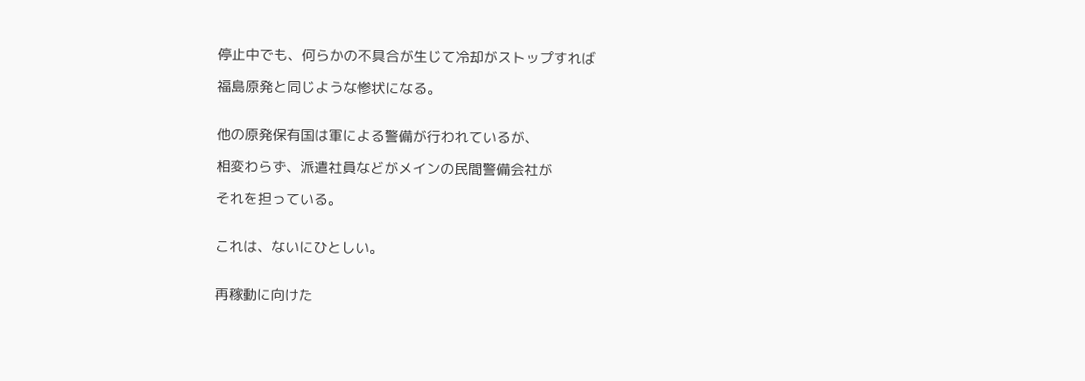停止中でも、何らかの不具合が生じて冷却がストップすれば

福島原発と同じような惨状になる。


他の原発保有国は軍による警備が行われているが、

相変わらず、派遣社員などがメインの民間警備会社が

それを担っている。


これは、ないにひとしい。


再稼動に向けた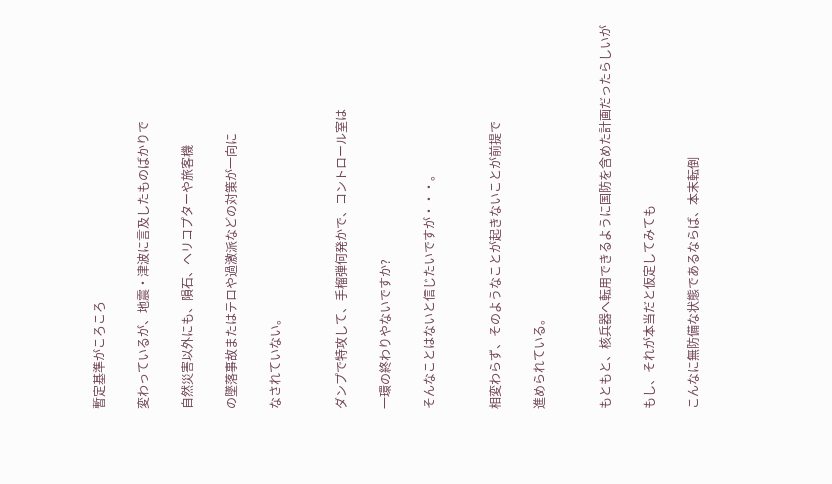暫定基準がころころ

変わっているが、地震・津波に言及したものばかりで

自然災害以外にも、隕石、ヘリコプターや旅客機

の墜落事故またはテロや過激派などの対策が一向に

なされていない。


ダンプで特攻して、手榴弾何発かで、コントロール室は

一環の終わりやないですか?

そんなことはないと信じたいですが・・・。


相変わらず、そのようなことが起きないことが前提で

進められている。


もともと、核兵器へ転用できるように国防を含めた計画だったらしいが

もし、それが本当だと仮定してみても

こんなに無防備な状態であるならば、本末転倒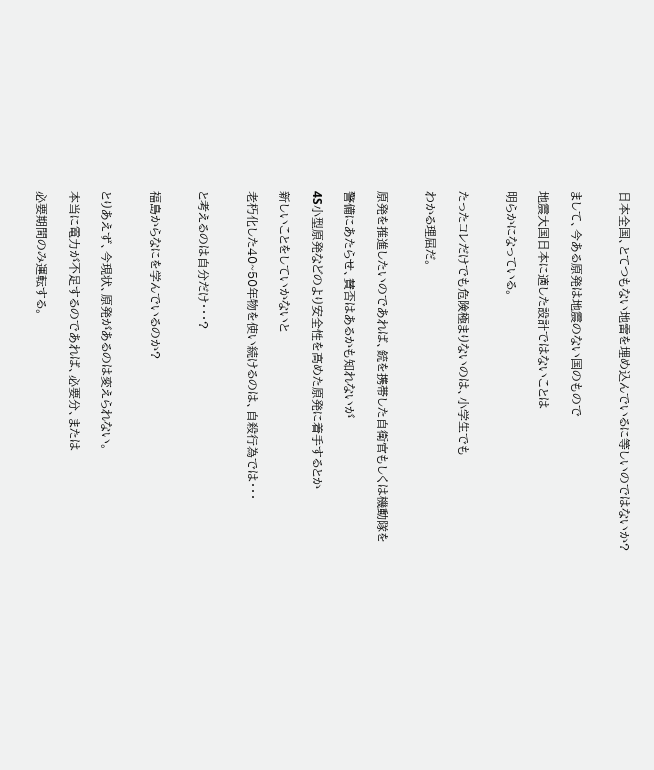日本全国、とてつもない地雷を埋め込んでいるに等しいのではないか?


まして、今ある原発は地震のない国のもので

地震大国日本に適した設計ではないことは

明らかになっている。


たったコレだけでも危険極まりないのは、小学生でも

わかる理屈だ。


原発を推進したいのであれば、銃を携帯した自衛官もしくは機動隊を

警備にあたらせ、賛否はあるかも知れないが

4S小型原発などのより安全性を高めた原発に着手するとか

新しいことをしていかないと

老朽化した40~50年物を使い続けるのは、自殺行為では・・・


と考えるのは自分だけ・・・?


福島からなにを学んでいるのか?


とりあえず、今現状、原発があるのは変えられない。

本当に電力が不足するのであれば、必要分、または

必要期間のみ運転する。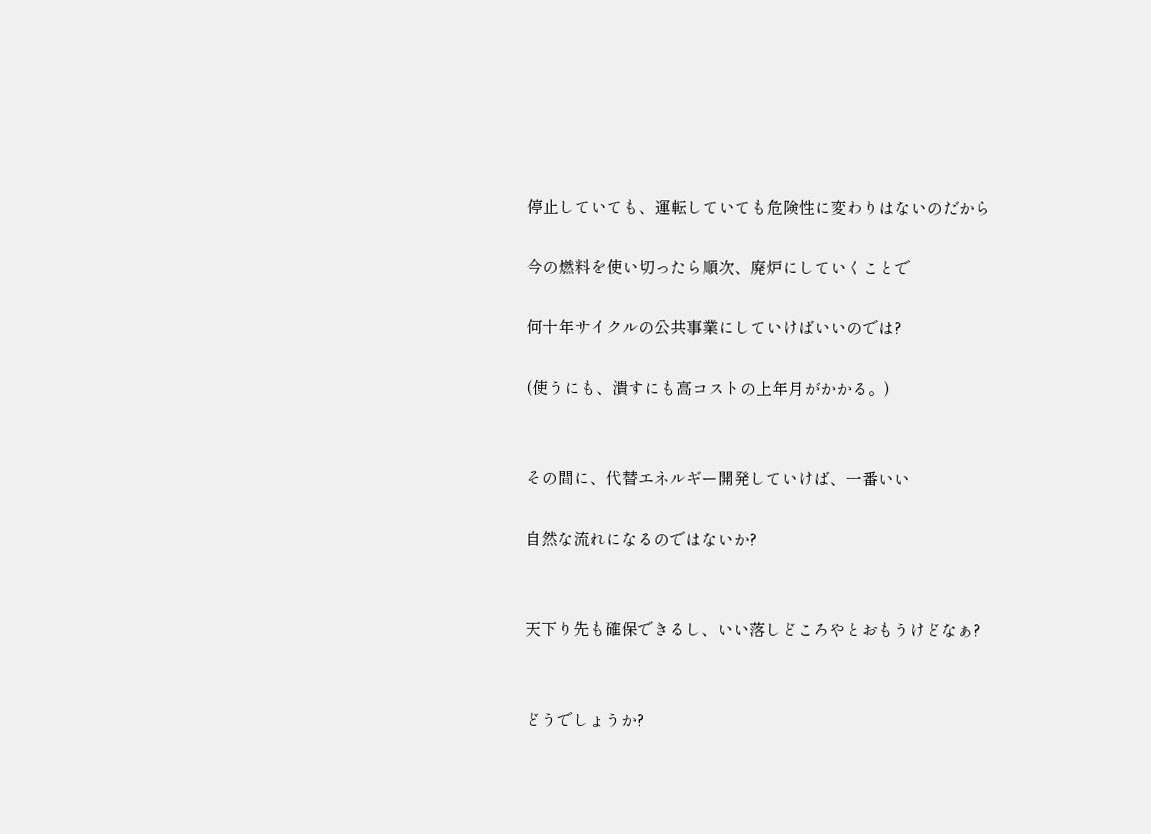停止していても、運転していても危険性に変わりはないのだから

今の燃料を使い切ったら順次、廃炉にしていくことで

何十年サイクルの公共事業にしていけばいいのでは?

(使うにも、潰すにも高コストの上年月がかかる。)


その間に、代替エネルギー開発していけば、一番いい

自然な流れになるのではないか?


天下り先も確保できるし、いい落しどころやとおもうけどなぁ?


どうでしょうか?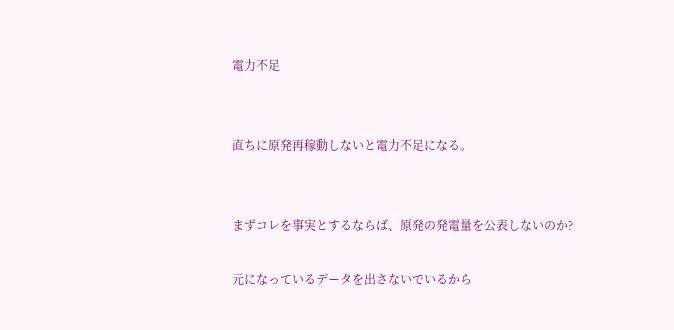電力不足


直ちに原発再稼動しないと電力不足になる。


まずコレを事実とするならば、原発の発電量を公表しないのか?

元になっているデータを出さないでいるから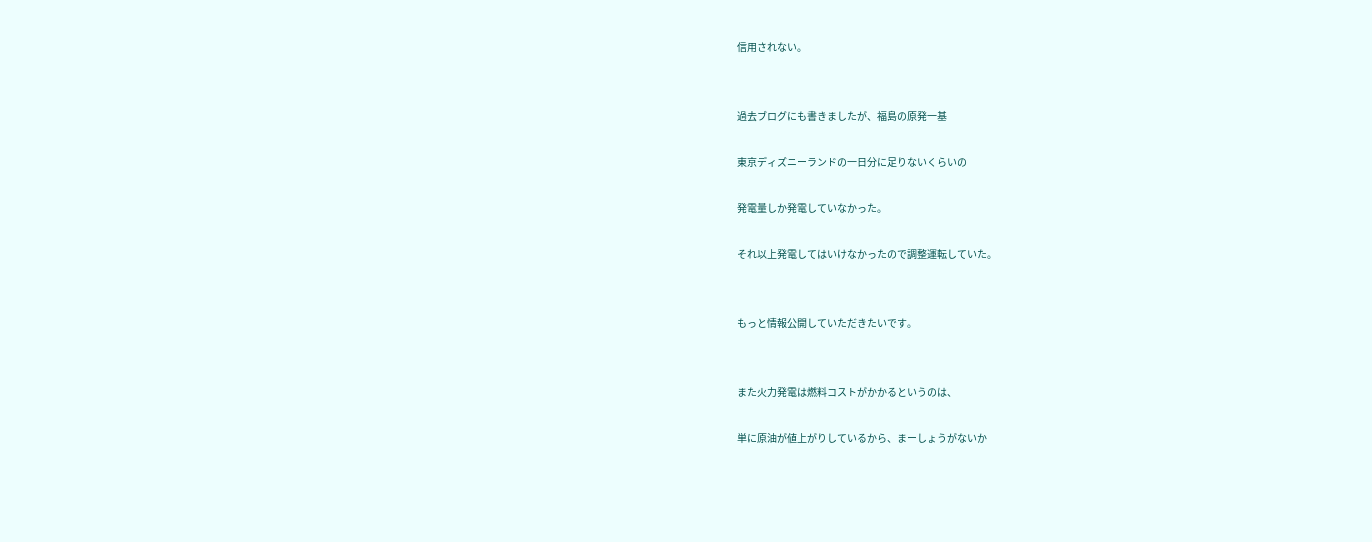信用されない。


過去ブログにも書きましたが、福島の原発一基

東京ディズニーランドの一日分に足りないくらいの

発電量しか発電していなかった。

それ以上発電してはいけなかったので調整運転していた。


もっと情報公開していただきたいです。


また火力発電は燃料コストがかかるというのは、

単に原油が値上がりしているから、まーしょうがないか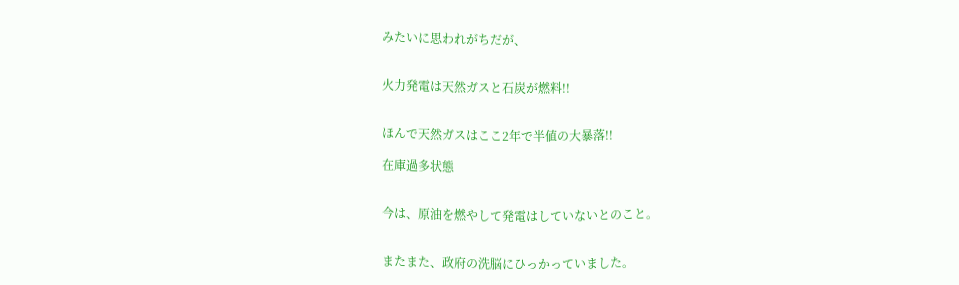みたいに思われがちだが、


火力発電は天然ガスと石炭が燃料!!


ほんで天然ガスはここ2年で半値の大暴落!!

在庫過多状態


今は、原油を燃やして発電はしていないとのこと。


またまた、政府の洗脳にひっかっていました。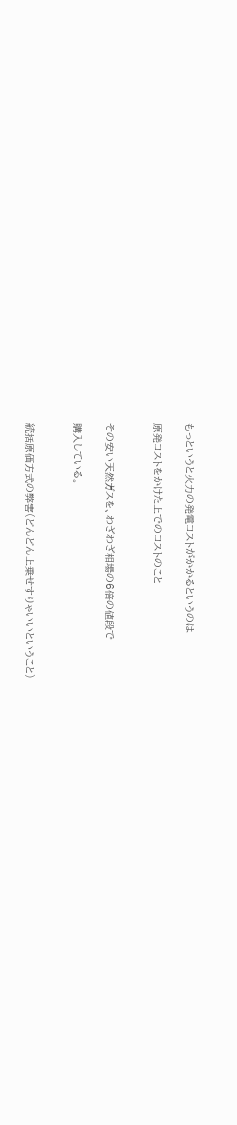もっというと火力の発電コストがかかるというのは

原発コストをかけた上でのコストのこと


その安い天然ガスを、わざわざ相場の6倍の値段で

購入している。


統括原価方式の弊害(どんどん上乗せすりゃいいということ)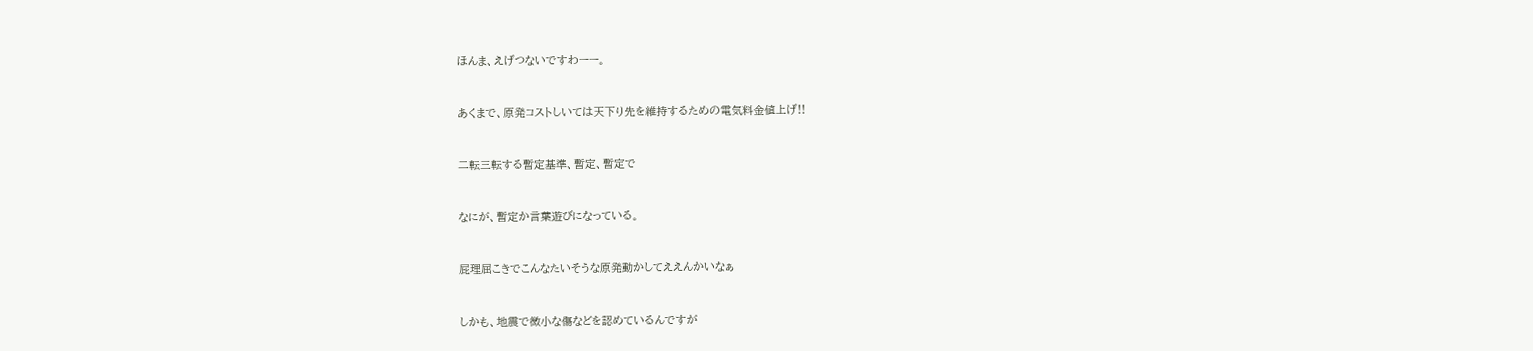ほんま、えげつないですわーー。


あくまで、原発コストしいては天下り先を維持するための電気料金値上げ!!


二転三転する暫定基準、暫定、暫定で


なにが、暫定か言葉遊びになっている。


屁理屈こきでこんなたいそうな原発動かしてええんかいなぁ


しかも、地震で微小な傷などを認めているんですが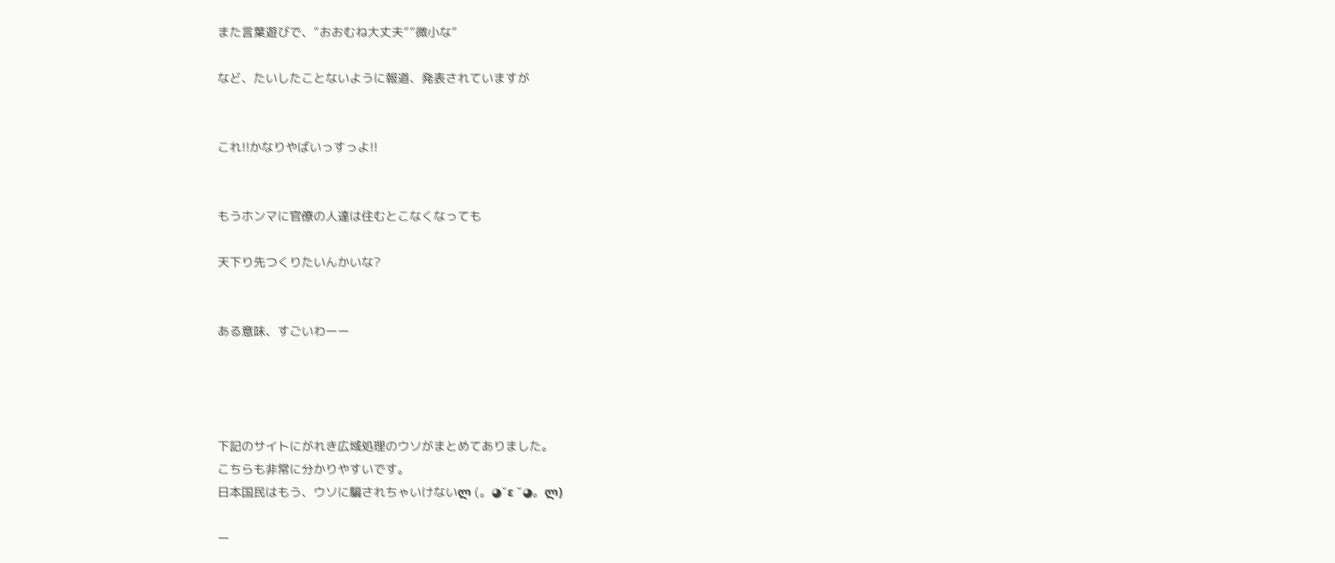また言葉遊びで、”おおむね大丈夫””微小な”

など、たいしたことないように報道、発表されていますが


これ!!かなりやばいっすっよ!!


もうホンマに官僚の人達は住むとこなくなっても

天下り先つくりたいんかいな?


ある意味、すごいわーー




下記のサイトにがれき広域処理のウソがまとめてありました。
こちらも非常に分かりやすいです。
日本国民はもう、ウソに騙されちゃいけないლ (。◕ˇε ˇ◕。ლ)

ー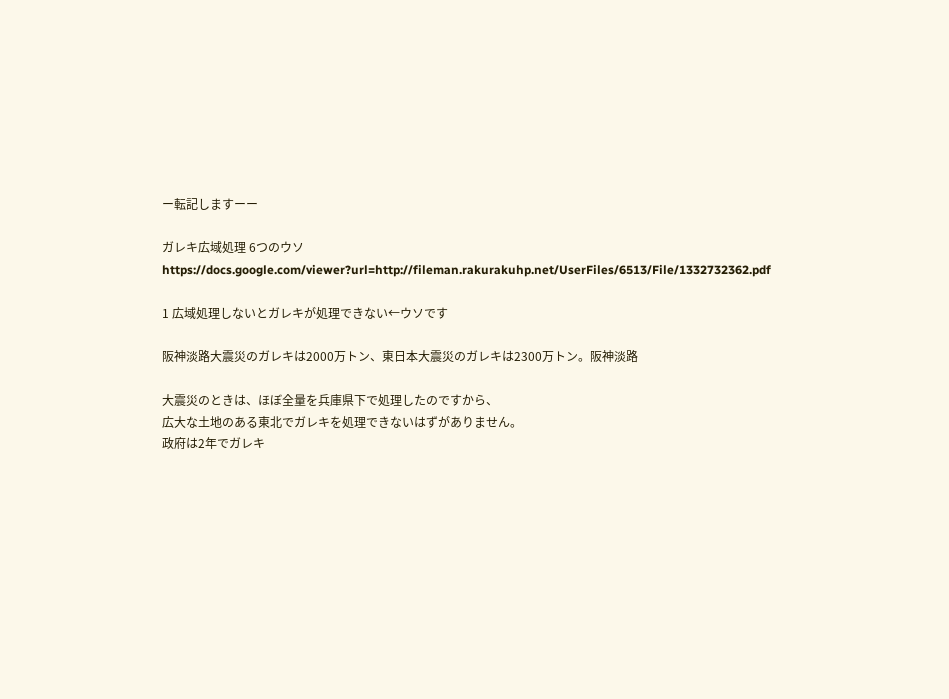ー転記しますーー

ガレキ広域処理 6つのウソ
https://docs.google.com/viewer?url=http://fileman.rakurakuhp.net/UserFiles/6513/File/1332732362.pdf

1 広域処理しないとガレキが処理できない←ウソです

阪神淡路大震災のガレキは2000万トン、東日本大震災のガレキは2300万トン。阪神淡路

大震災のときは、ほぼ全量を兵庫県下で処理したのですから、
広大な土地のある東北でガレキを処理できないはずがありません。
政府は2年でガレキ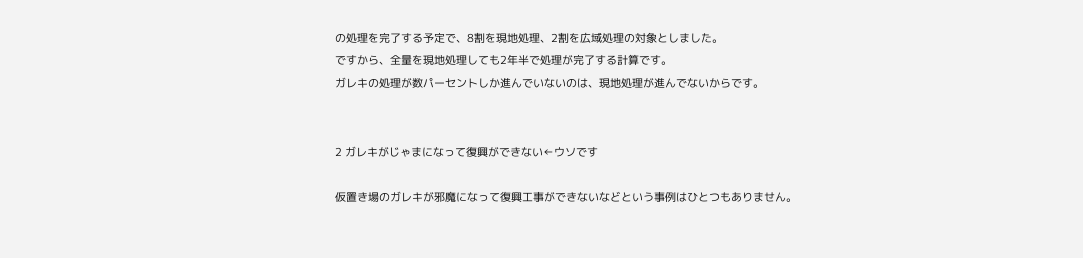の処理を完了する予定で、8割を現地処理、2割を広域処理の対象としました。
ですから、全量を現地処理しても2年半で処理が完了する計算です。
ガレキの処理が数パーセントしか進んでいないのは、現地処理が進んでないからです。


2 ガレキがじゃまになって復興ができない←ウソです

仮置き場のガレキが邪魔になって復興工事ができないなどという事例はひとつもありません。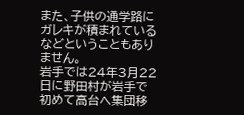また、子供の通学路にガレキが積まれているなどということもありません。
岩手では24年3月22日に野田村が岩手で初めて高台へ集団移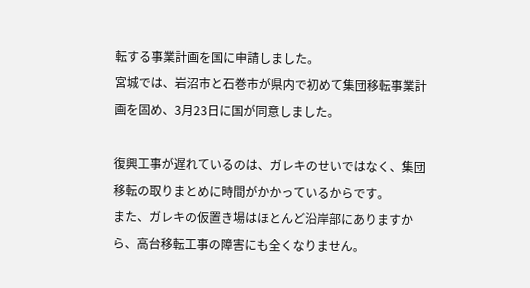転する事業計画を国に申請しました。
宮城では、岩沼市と石巻市が県内で初めて集団移転事業計画を固め、3月23日に国が同意しました。

復興工事が遅れているのは、ガレキのせいではなく、集団移転の取りまとめに時間がかかっているからです。
また、ガレキの仮置き場はほとんど沿岸部にありますから、高台移転工事の障害にも全くなりません。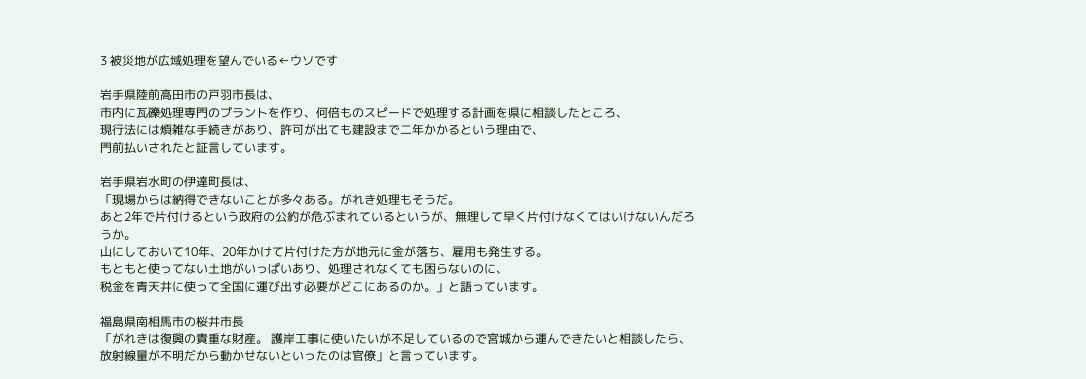3 被災地が広域処理を望んでいる←ウソです

岩手県陸前高田市の戸羽市長は、
市内に瓦礫処理専門のプラントを作り、何倍ものスピードで処理する計画を県に相談したところ、
現行法には煩雑な手続きがあり、許可が出ても建設まで二年かかるという理由で、
門前払いされたと証言しています。

岩手県岩水町の伊達町長は、
「現場からは納得できないことが多々ある。がれき処理もそうだ。
あと2年で片付けるという政府の公約が危ぶまれているというが、無理して早く片付けなくてはいけないんだろうか。
山にしておいて10年、20年かけて片付けた方が地元に金が落ち、雇用も発生する。
もともと使ってない土地がいっぱいあり、処理されなくても困らないのに、
税金を青天井に使って全国に運び出す必要がどこにあるのか。」と語っています。

福島県南相馬市の桜井市長
「がれきは復興の貴重な財産。 護岸工事に使いたいが不足しているので宮城から運んできたいと相談したら、
放射線量が不明だから動かせないといったのは官僚」と言っています。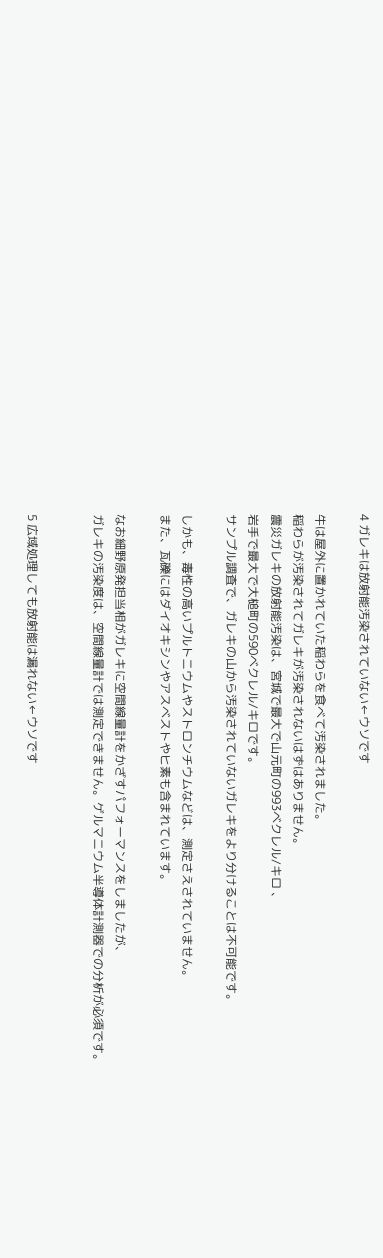4 ガレキは放射能汚染されていない←ウソです

牛は屋外に置かれていた稲わらを食べて汚染されました。
稲わらが汚染されてガレキが汚染されないはずはありません。
震災ガレキの放射能汚染は、宮城で最大で山元町の993ベクレル/キロ 、
岩手で最大で大槌町の590ベクレル/キロです。
サンプル調査で、ガレキの山から汚染されていないガレキをより分けることは不可能です。

しかも、毒性の高いプルトニウムやストロンチウムなどは、測定さえされていません。
また、瓦礫にはダイオキシンやアスベストやヒ素も含まれています。

なお細野原発担当相がガレキに空間線量計をかざすパフォーマンスをしましたが、
ガレキの汚染度は、空間線量計では測定できません。ゲルマニウム半導体計測器での分析が必須です。


5 広域処理しても放射能は漏れない←ウソです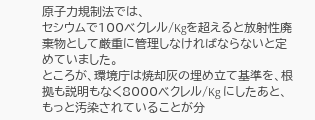原子力規制法では、
セシウムで100ベクレル/Kgを超えると放射性廃棄物として厳重に管理しなければならないと定めていました。
ところが、環境庁は焼却灰の埋め立て基準を、根拠も説明もなく8000ベクレル/Kg にしたあと、
もっと汚染されていることが分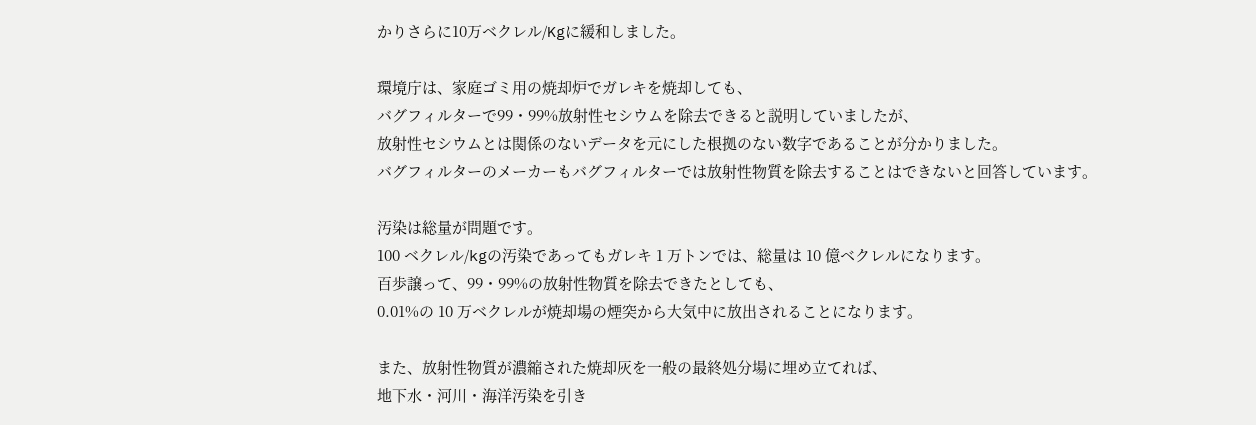かりさらに10万ベクレル/Kgに緩和しました。

環境庁は、家庭ゴミ用の焼却炉でガレキを焼却しても、
バグフィルターで99・99%放射性セシウムを除去できると説明していましたが、
放射性セシウムとは関係のないデータを元にした根拠のない数字であることが分かりました。
バグフィルターのメーカーもバグフィルターでは放射性物質を除去することはできないと回答しています。

汚染は総量が問題です。
100 ベクレル/kgの汚染であってもガレキ 1 万トンでは、総量は 10 億ベクレルになります。
百歩譲って、99・99%の放射性物質を除去できたとしても、
0.01%の 10 万ベクレルが焼却場の煙突から大気中に放出されることになります。

また、放射性物質が濃縮された焼却灰を一般の最終処分場に埋め立てれば、
地下水・河川・海洋汚染を引き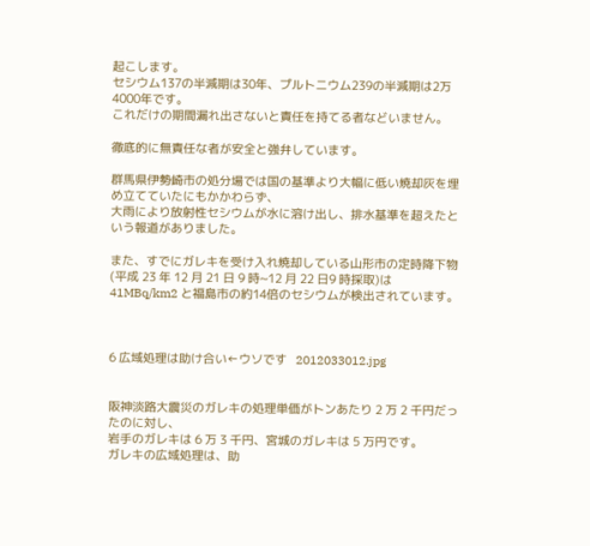起こします。
セシウム137の半減期は30年、プルトニウム239の半減期は2万4000年です。
これだけの期間漏れ出さないと責任を持てる者などいません。

徹底的に無責任な者が安全と強弁しています。

群馬県伊勢崎市の処分場では国の基準より大幅に低い焼却灰を埋め立てていたにもかかわらず、
大雨により放射性セシウムが水に溶け出し、排水基準を超えたという報道がありました。

また、すでにガレキを受け入れ焼却している山形市の定時降下物
(平成 23 年 12 月 21 日 9 時~12 月 22 日9 時採取)は
41MBq/km2 と福島市の約14倍のセシウムが検出されています。



6 広域処理は助け合い←ウソです   2012033012.jpg


阪神淡路大震災のガレキの処理単価がトンあたり 2 万 2 千円だったのに対し、
岩手のガレキは 6 万 3 千円、宮城のガレキは 5 万円です。
ガレキの広域処理は、助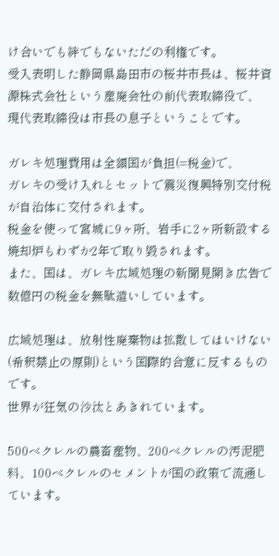け合いでも絆でもないただの利権です。
受入表明した静岡県島田市の桜井市長は、桜井資源株式会社という産廃会社の前代表取締役で、
現代表取締役は市長の息子ということです。

ガレキ処理費用は全額国が負担(=税金)で、
ガレキの受け入れとセットで震災復興特別交付税が自治体に交付されます。
税金を使って宮城に9ヶ所、岩手に2ヶ所新設する焼却炉もわずか2年で取り毀されます。
また、国は、ガレキ広域処理の新聞見開き広告で数億円の税金を無駄遣いしています。

広域処理は、放射性廃棄物は拡散してはいけない(希釈禁止の原則)という国際的合意に反するものです。
世界が狂気の沙汰とあきれています。

500ベクレルの農畜産物、200ベクレルの汚泥肥料、100ベクレルのセメントが国の政策で流通しています。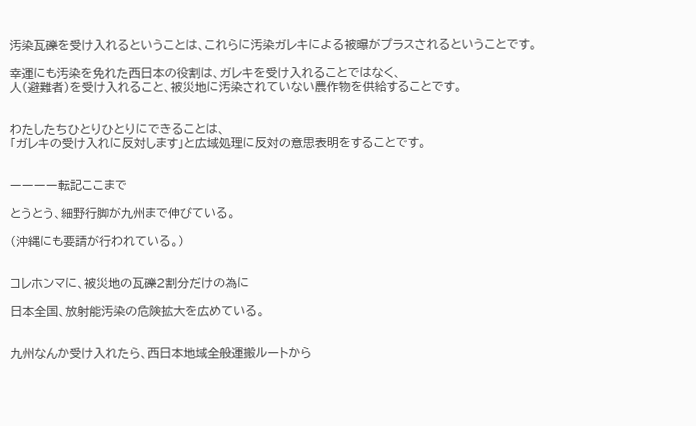汚染瓦礫を受け入れるということは、これらに汚染ガレキによる被曝がプラスされるということです。

幸運にも汚染を免れた西日本の役割は、ガレキを受け入れることではなく、
人(避難者)を受け入れること、被災地に汚染されていない農作物を供給することです。


わたしたちひとりひとりにできることは、
「ガレキの受け入れに反対します」と広域処理に反対の意思表明をすることです。


ーーーー転記ここまで

とうとう、細野行脚が九州まで伸びている。

(沖縄にも要請が行われている。)


コレホンマに、被災地の瓦礫2割分だけの為に

日本全国、放射能汚染の危険拡大を広めている。


九州なんか受け入れたら、西日本地域全般運搬ルートから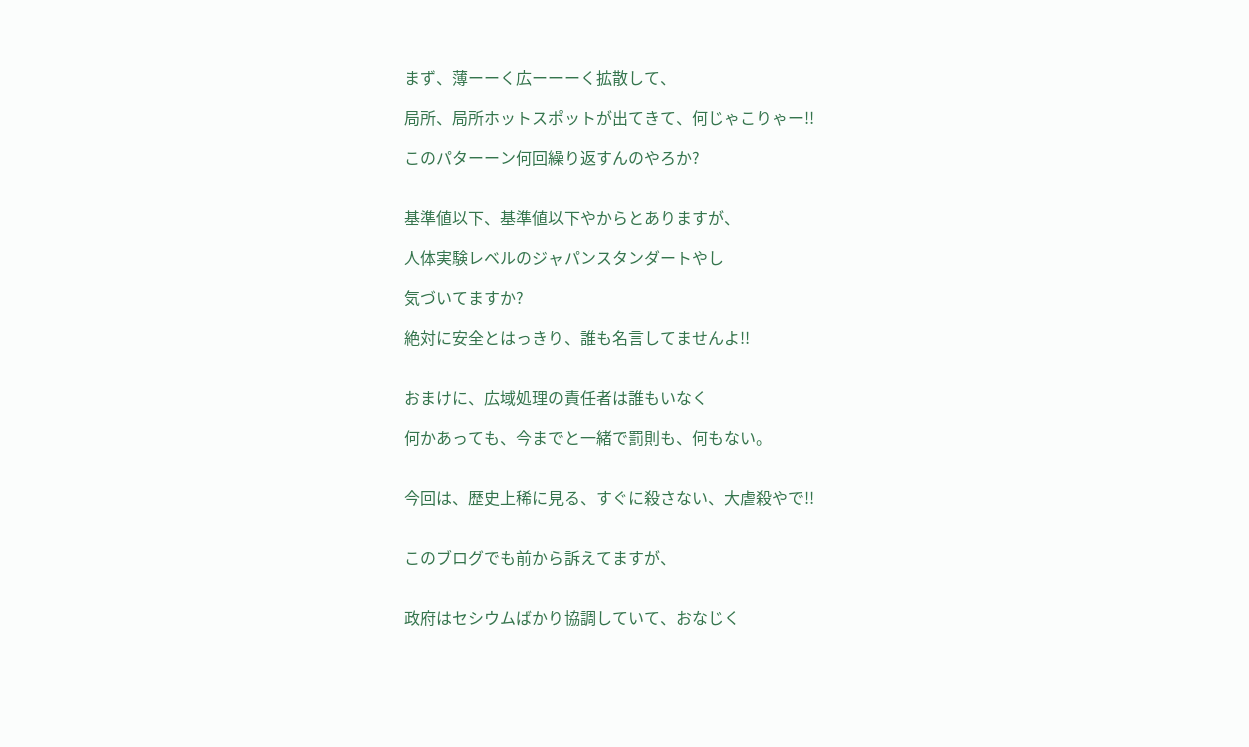まず、薄ーーく広ーーーく拡散して、

局所、局所ホットスポットが出てきて、何じゃこりゃー!!

このパターーン何回繰り返すんのやろか?


基準値以下、基準値以下やからとありますが、

人体実験レベルのジャパンスタンダートやし

気づいてますか?

絶対に安全とはっきり、誰も名言してませんよ!!


おまけに、広域処理の責任者は誰もいなく

何かあっても、今までと一緒で罰則も、何もない。


今回は、歴史上稀に見る、すぐに殺さない、大虐殺やで!!


このブログでも前から訴えてますが、


政府はセシウムばかり協調していて、おなじく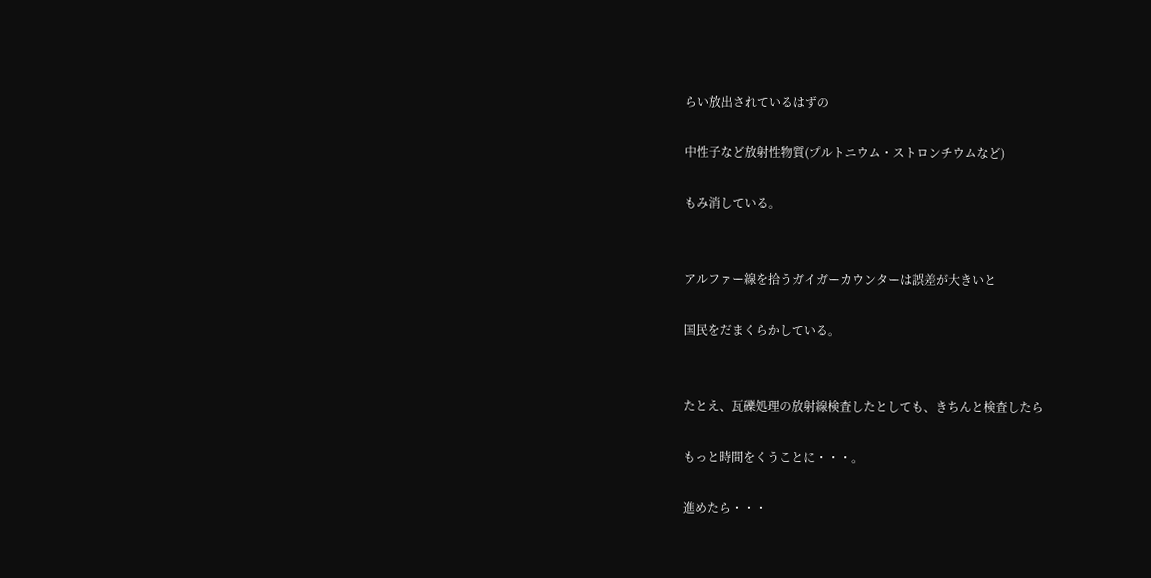らい放出されているはずの

中性子など放射性物質(プルトニウム・ストロンチウムなど)

もみ消している。


アルファー線を拾うガイガーカウンターは誤差が大きいと

国民をだまくらかしている。


たとえ、瓦礫処理の放射線検査したとしても、きちんと検査したら

もっと時間をくうことに・・・。

進めたら・・・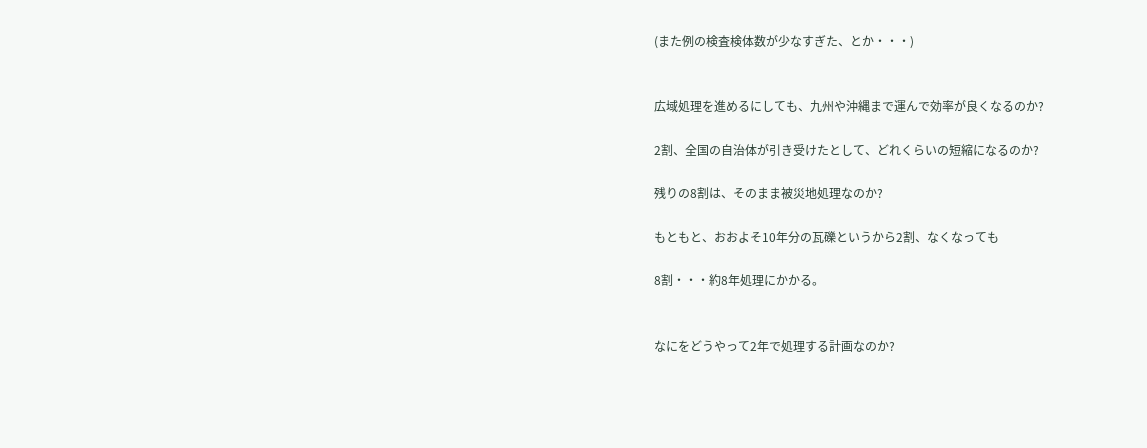(また例の検査検体数が少なすぎた、とか・・・)


広域処理を進めるにしても、九州や沖縄まで運んで効率が良くなるのか?

2割、全国の自治体が引き受けたとして、どれくらいの短縮になるのか?

残りの8割は、そのまま被災地処理なのか?

もともと、おおよそ10年分の瓦礫というから2割、なくなっても

8割・・・約8年処理にかかる。


なにをどうやって2年で処理する計画なのか?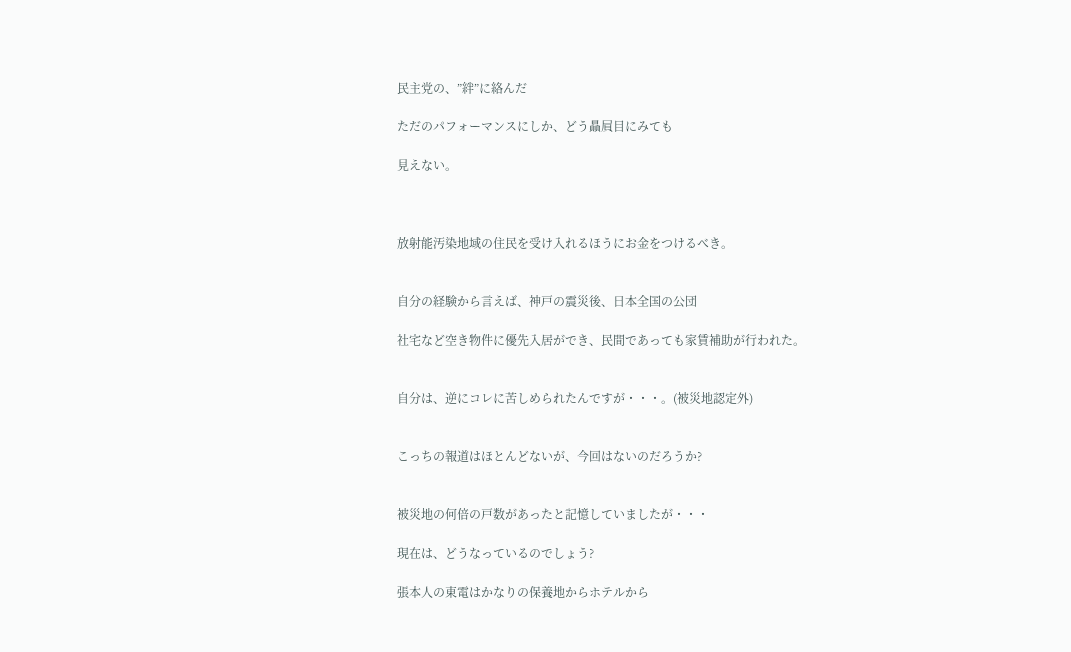民主党の、”絆”に絡んだ

ただのパフォーマンスにしか、どう贔屓目にみても

見えない。



放射能汚染地域の住民を受け入れるほうにお金をつけるべき。


自分の経験から言えば、神戸の震災後、日本全国の公団

社宅など空き物件に優先入居ができ、民間であっても家賃補助が行われた。


自分は、逆にコレに苦しめられたんですが・・・。(被災地認定外)


こっちの報道はほとんどないが、今回はないのだろうか?


被災地の何倍の戸数があったと記憶していましたが・・・

現在は、どうなっているのでしょう?

張本人の東電はかなりの保養地からホテルから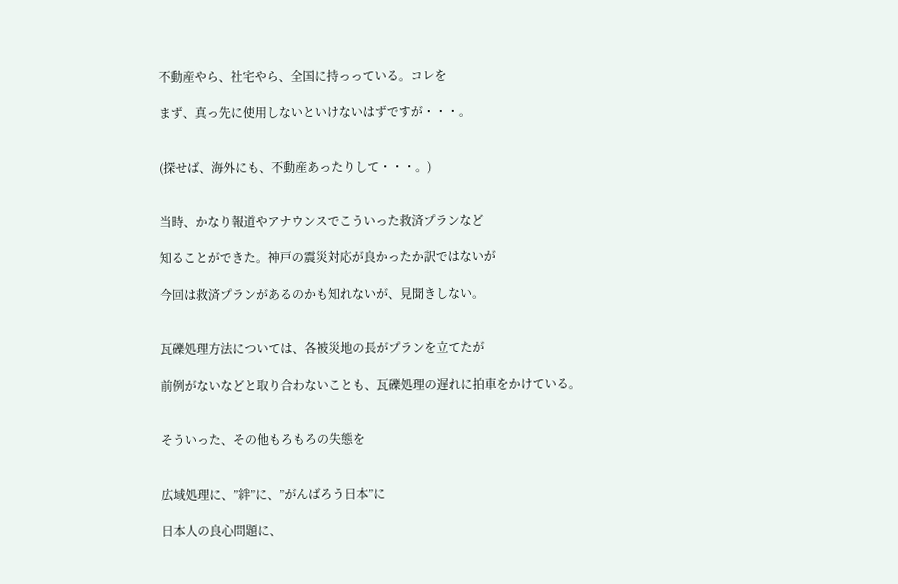不動産やら、社宅やら、全国に持っっている。コレを

まず、真っ先に使用しないといけないはずですが・・・。


(探せば、海外にも、不動産あったりして・・・。)


当時、かなり報道やアナウンスでこういった救済プランなど

知ることができた。神戸の震災対応が良かったか訳ではないが

今回は救済プランがあるのかも知れないが、見聞きしない。


瓦礫処理方法については、各被災地の長がプランを立てたが

前例がないなどと取り合わないことも、瓦礫処理の遅れに拍車をかけている。


そういった、その他もろもろの失態を


広域処理に、”絆”に、”がんばろう日本”に

日本人の良心問題に、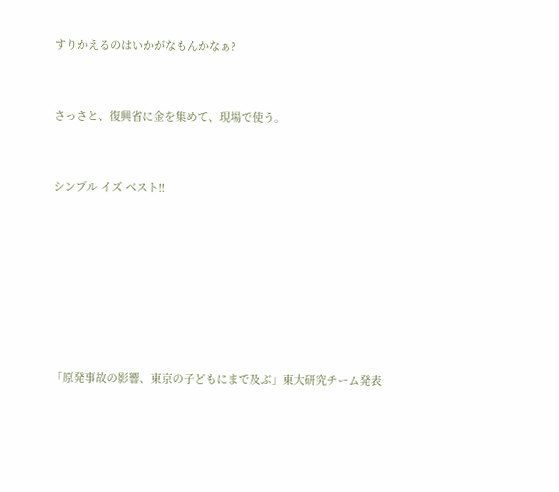すりかえるのはいかがなもんかなぁ?


さっさと、復興省に金を集めて、現場で使う。


シンプル イズ ベスト!!







「原発事故の影響、東京の子どもにまで及ぶ」東大研究チーム発表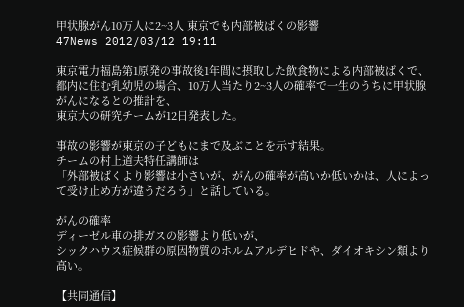甲状腺がん10万人に2~3人 東京でも内部被ばくの影響
47News 2012/03/12 19:11

東京電力福島第1原発の事故後1年間に摂取した飲食物による内部被ばくで、
都内に住む乳幼児の場合、10万人当たり2~3人の確率で一生のうちに甲状腺がんになるとの推計を、
東京大の研究チームが12日発表した。

事故の影響が東京の子どもにまで及ぶことを示す結果。
チームの村上道夫特任講師は
「外部被ばくより影響は小さいが、がんの確率が高いか低いかは、人によって受け止め方が違うだろう」と話している。

がんの確率
ディーゼル車の排ガスの影響より低いが、
シックハウス症候群の原因物質のホルムアルデヒドや、ダイオキシン類より高い。

【共同通信】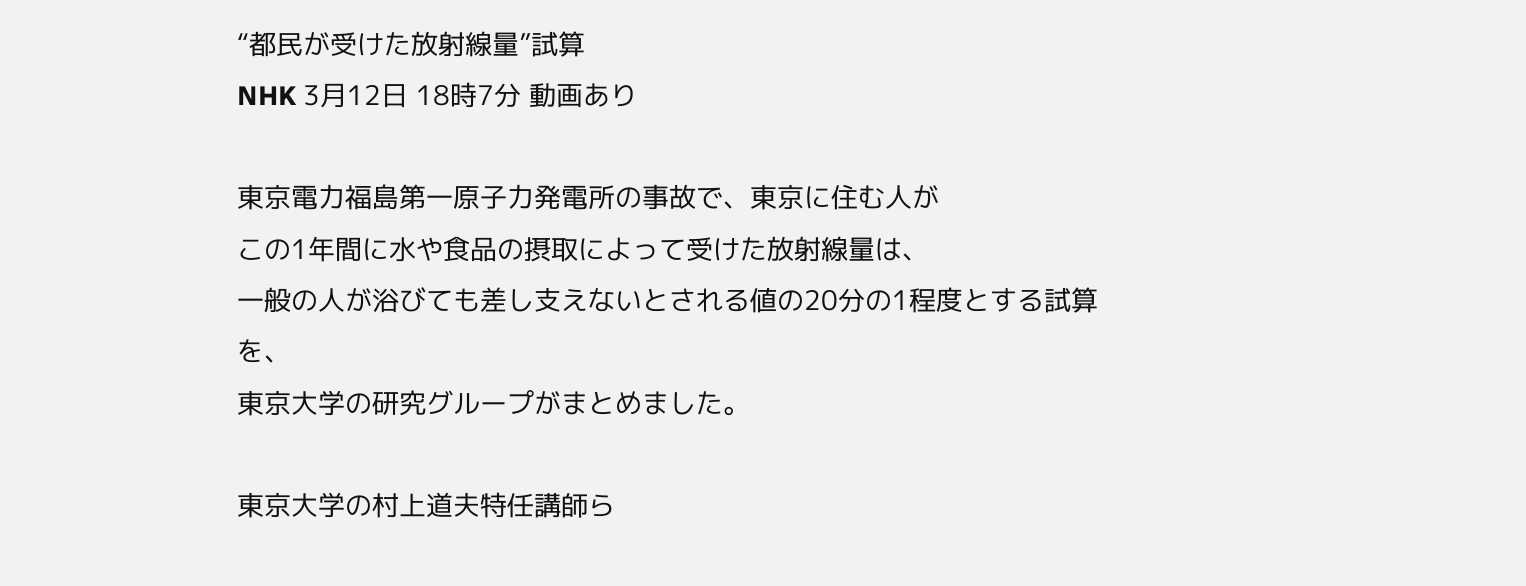“都民が受けた放射線量”試算
NHK 3月12日 18時7分 動画あり

東京電力福島第一原子力発電所の事故で、東京に住む人が
この1年間に水や食品の摂取によって受けた放射線量は、
一般の人が浴びても差し支えないとされる値の20分の1程度とする試算を、
東京大学の研究グループがまとめました。

東京大学の村上道夫特任講師ら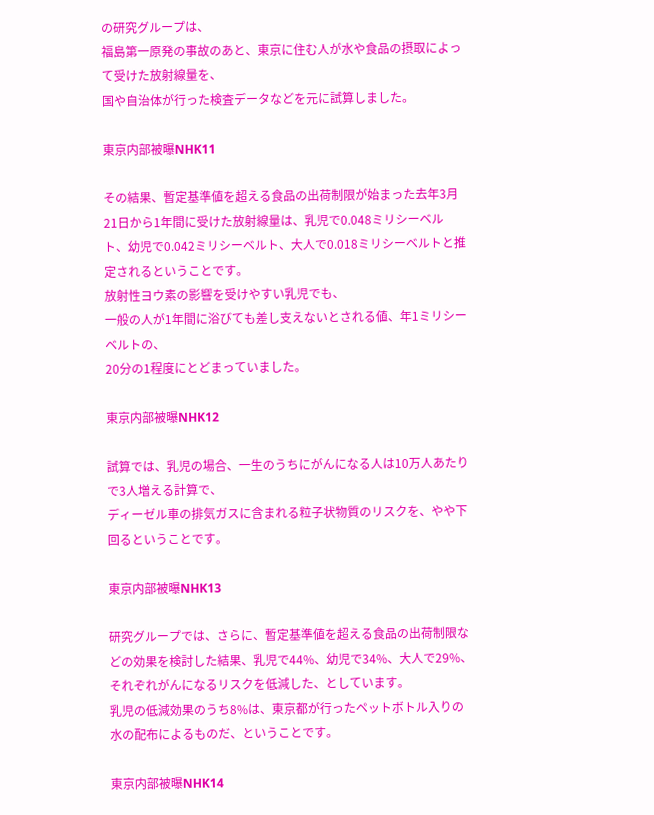の研究グループは、
福島第一原発の事故のあと、東京に住む人が水や食品の摂取によって受けた放射線量を、
国や自治体が行った検査データなどを元に試算しました。

東京内部被曝NHK11

その結果、暫定基準値を超える食品の出荷制限が始まった去年3月21日から1年間に受けた放射線量は、乳児で0.048ミリシーベルト、幼児で0.042ミリシーベルト、大人で0.018ミリシーベルトと推定されるということです。
放射性ヨウ素の影響を受けやすい乳児でも、
一般の人が1年間に浴びても差し支えないとされる値、年1ミリシーベルトの、
20分の1程度にとどまっていました。

東京内部被曝NHK12

試算では、乳児の場合、一生のうちにがんになる人は10万人あたりで3人増える計算で、
ディーゼル車の排気ガスに含まれる粒子状物質のリスクを、やや下回るということです。

東京内部被曝NHK13

研究グループでは、さらに、暫定基準値を超える食品の出荷制限などの効果を検討した結果、乳児で44%、幼児で34%、大人で29%、それぞれがんになるリスクを低減した、としています。
乳児の低減効果のうち8%は、東京都が行ったペットボトル入りの水の配布によるものだ、ということです。

東京内部被曝NHK14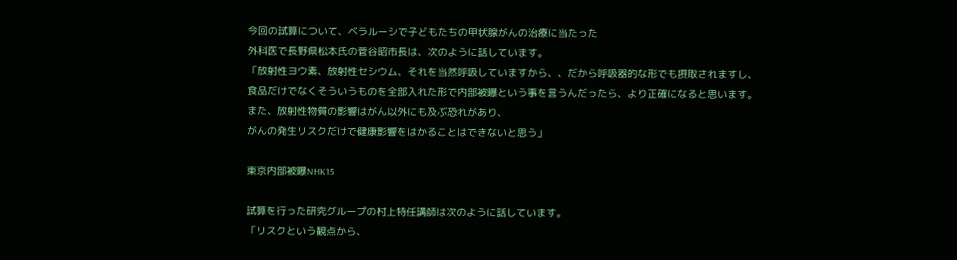今回の試算について、ベラルーシで子どもたちの甲状腺がんの治療に当たった
外科医で長野県松本氏の菅谷昭市長は、次のように話しています。
「放射性ヨウ素、放射性セシウム、それを当然呼吸していますから、、だから呼吸器的な形でも摂取されますし、
食品だけでなくそういうものを全部入れた形で内部被曝という事を言うんだったら、より正確になると思います。
また、放射性物質の影響はがん以外にも及ぶ恐れがあり、
がんの発生リスクだけで健康影響をはかることはできないと思う」

東京内部被曝NHK15

試算を行った研究グループの村上特任講師は次のように話しています。
「リスクという観点から、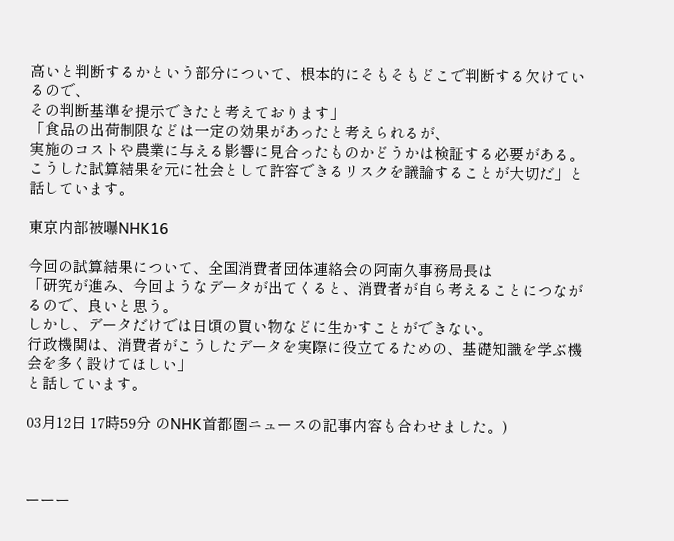高いと判断するかという部分について、根本的にそもそもどこで判断する欠けているので、
その判断基準を提示できたと考えております」
「食品の出荷制限などは一定の効果があったと考えられるが、
実施のコストや農業に与える影響に見合ったものかどうかは検証する必要がある。
こうした試算結果を元に社会として許容できるリスクを議論することが大切だ」と話しています。

東京内部被曝NHK16

今回の試算結果について、全国消費者団体連絡会の阿南久事務局長は
「研究が進み、今回ようなデータが出てくると、消費者が自ら考えることにつながるので、良いと思う。
しかし、データだけでは日頃の買い物などに生かすことができない。
行政機関は、消費者がこうしたデータを実際に役立てるための、基礎知識を学ぶ機会を多く設けてほしい」
と話しています。

03月12日 17時59分 のNHK首都圏ニュースの記事内容も合わせました。)



ーーー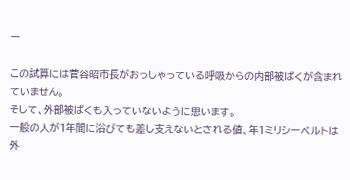ー

この試算には菅谷昭市長がおっしゃっている呼吸からの内部被ばくが含まれていません。
そして、外部被ばくも入っていないように思います。
一般の人が1年間に浴びても差し支えないとされる値、年1ミリシーベルトは
外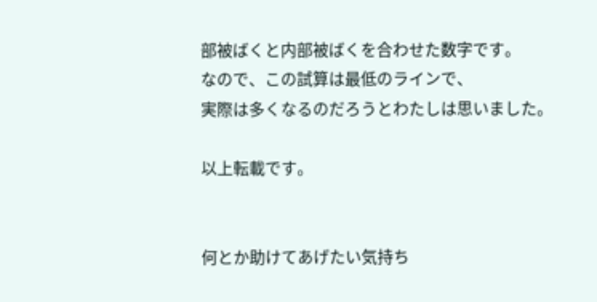部被ばくと内部被ばくを合わせた数字です。
なので、この試算は最低のラインで、
実際は多くなるのだろうとわたしは思いました。

以上転載です。


何とか助けてあげたい気持ち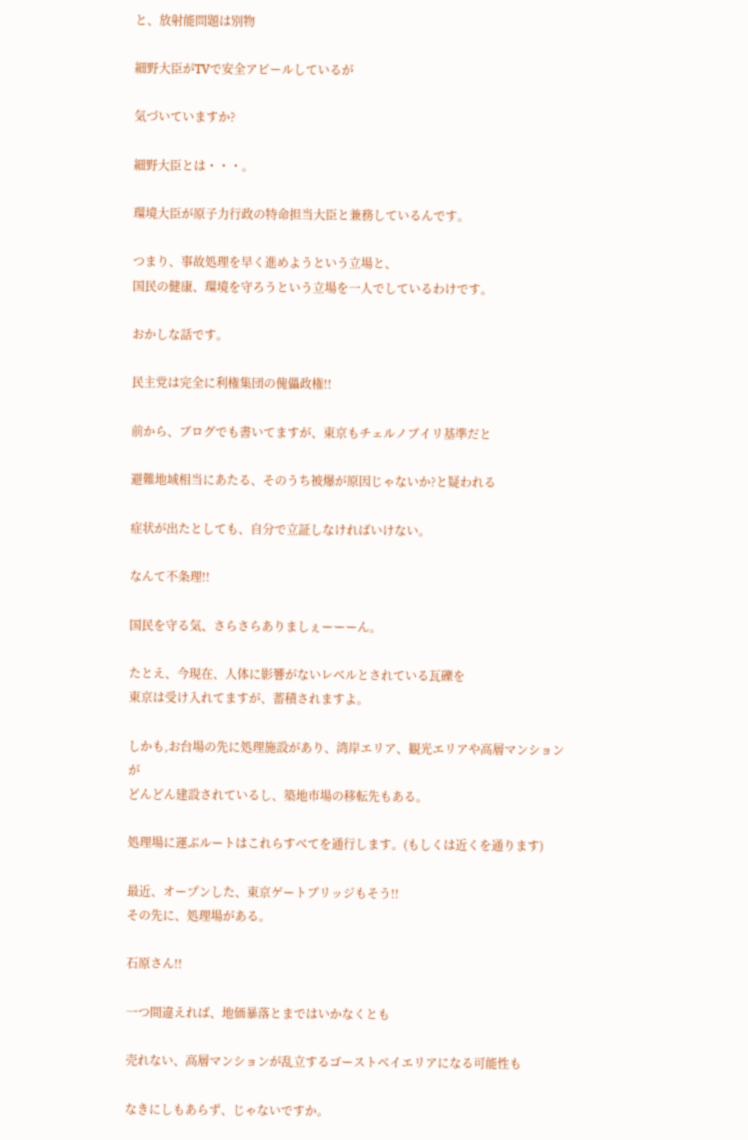と、放射能問題は別物

細野大臣がTVで安全アピールしているが

気づいていますか?

細野大臣とは・・・。

環境大臣が原子力行政の特命担当大臣と兼務しているんです。

つまり、事故処理を早く進めようという立場と、
国民の健康、環境を守ろうという立場を一人でしているわけです。

おかしな話です。

民主党は完全に利権集団の傀儡政権!!

前から、ブログでも書いてますが、東京もチェルノブイリ基準だと

避難地域相当にあたる、そのうち被爆が原因じゃないか?と疑われる

症状が出たとしても、自分で立証しなければいけない。

なんて不条理!!

国民を守る気、さらさらありましぇーーーん。

たとえ、今現在、人体に影響がないレベルとされている瓦礫を
東京は受け入れてますが、蓄積されますよ。

しかも,お台場の先に処理施設があり、湾岸エリア、観光エリアや高層マンションが
どんどん建設されているし、築地市場の移転先もある。

処理場に運ぶルートはこれらすべてを通行します。(もしくは近くを通ります)

最近、オープンした、東京ゲートブリッジもそう!!
その先に、処理場がある。

石原さん!!

一つ間違えれば、地価暴落とまではいかなくとも

売れない、高層マンションが乱立するゴーストベイエリアになる可能性も

なきにしもあらず、じゃないですか。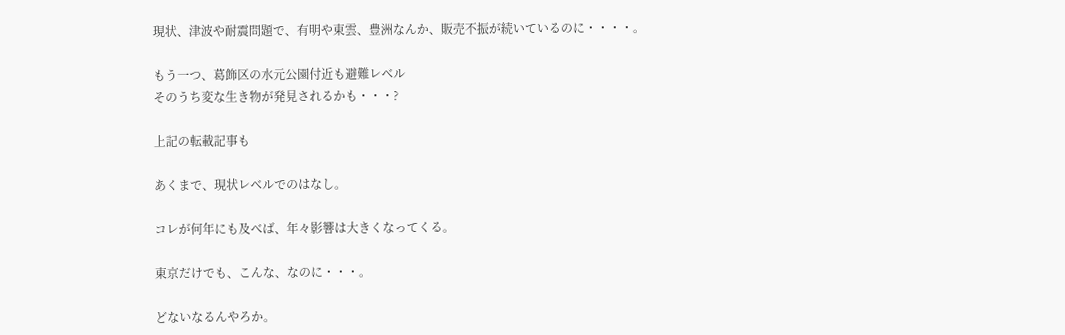現状、津波や耐震問題で、有明や東雲、豊洲なんか、販売不振が続いているのに・・・・。

もう一つ、葛飾区の水元公園付近も避難レベル
そのうち変な生き物が発見されるかも・・・?

上記の転載記事も

あくまで、現状レベルでのはなし。

コレが何年にも及べば、年々影響は大きくなってくる。

東京だけでも、こんな、なのに・・・。

どないなるんやろか。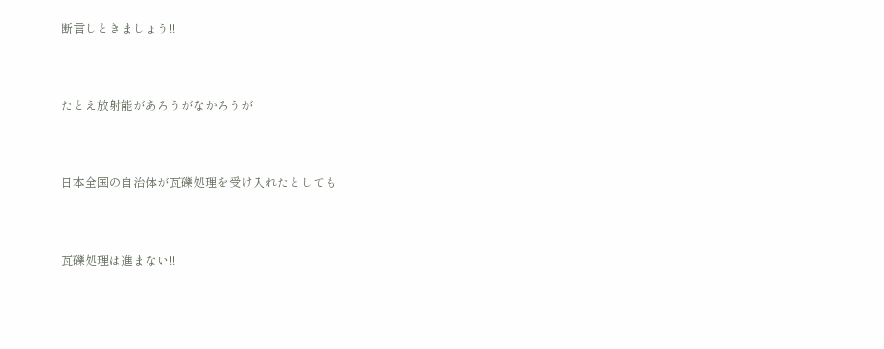断言しときましょう!!


たとえ放射能があろうがなかろうが


日本全国の自治体が瓦礫処理を受け入れたとしても


瓦礫処理は進まない!!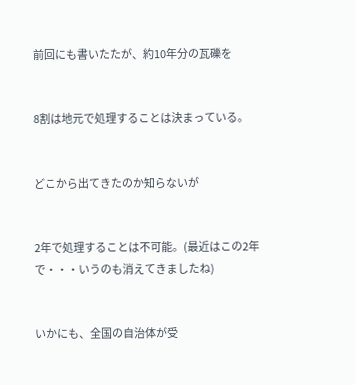前回にも書いたたが、約10年分の瓦礫を


8割は地元で処理することは決まっている。


どこから出てきたのか知らないが


2年で処理することは不可能。(最近はこの2年で・・・いうのも消えてきましたね)


いかにも、全国の自治体が受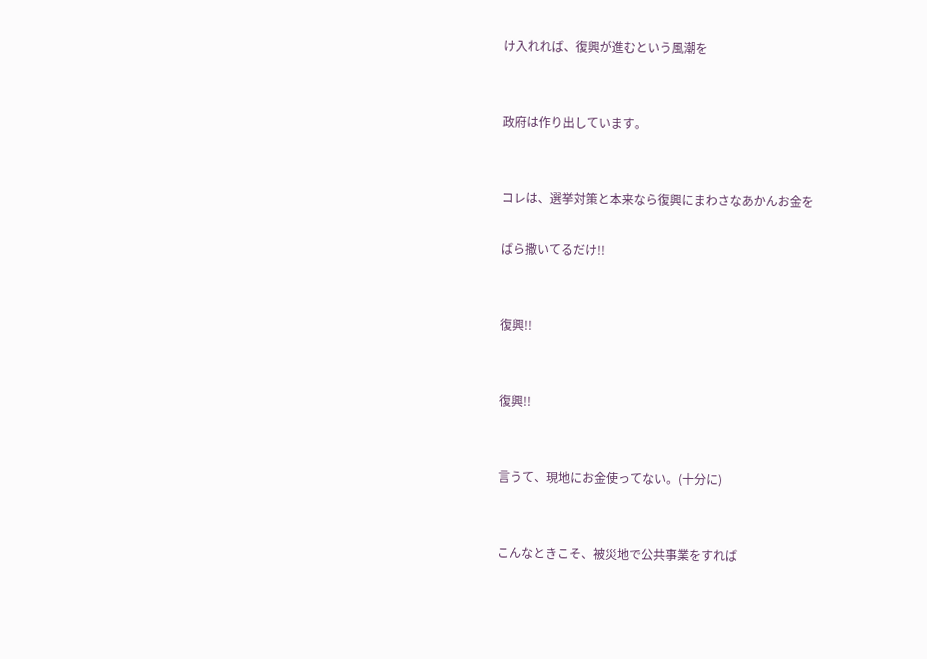け入れれば、復興が進むという風潮を


政府は作り出しています。


コレは、選挙対策と本来なら復興にまわさなあかんお金を

ばら撒いてるだけ!!


復興!!


復興!!


言うて、現地にお金使ってない。(十分に)


こんなときこそ、被災地で公共事業をすれば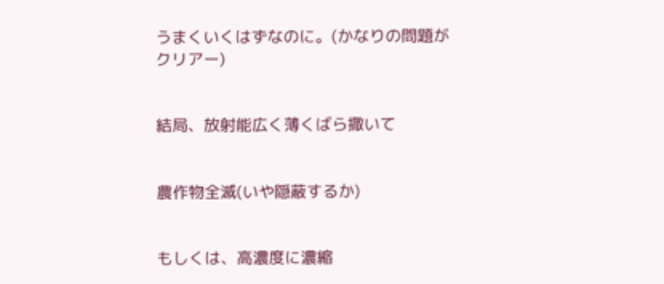うまくいくはずなのに。(かなりの問題がクリアー)


結局、放射能広く薄くばら撒いて


農作物全滅(いや隠蔽するか)


もしくは、高濃度に濃縮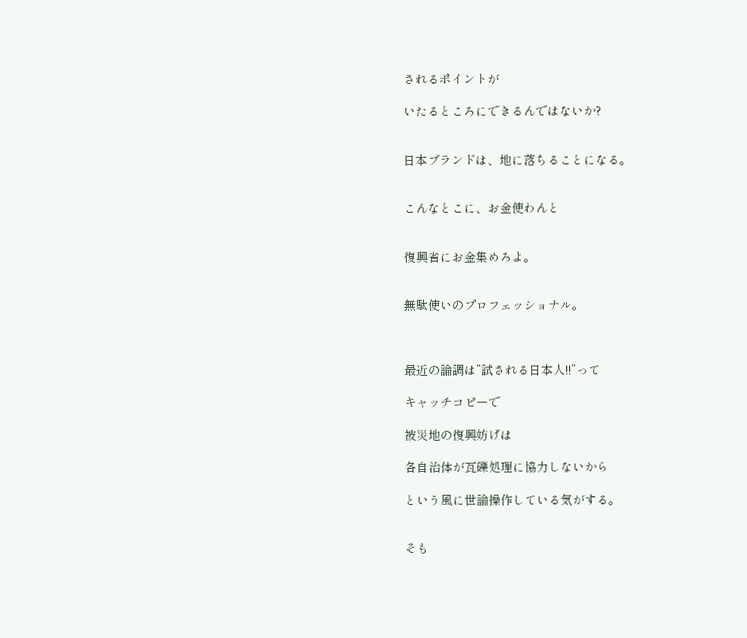されるポイントが

いたるところにできるんではないか?


日本ブランドは、地に落ちることになる。


こんなとこに、お金使わんと


復興省にお金集めろよ。


無駄使いのプロフェッショナル。



最近の論調は”試される日本人!!”って

キャッチコピーで

被災地の復興妨げは

各自治体が瓦礫処理に協力しないから

という風に世論操作している気がする。


そも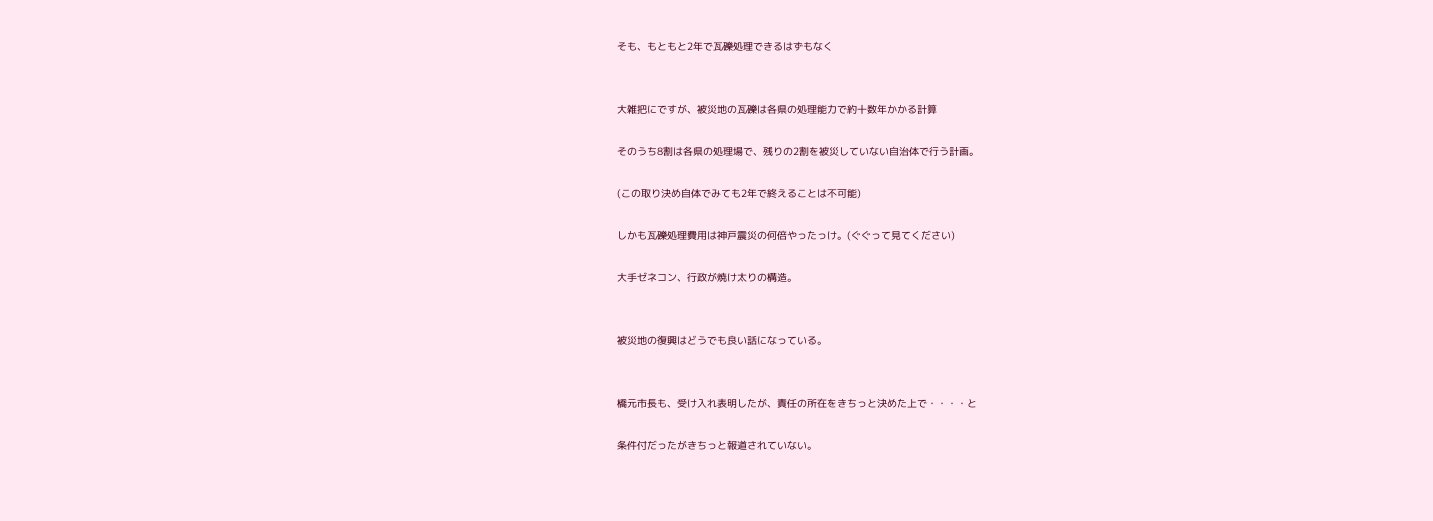そも、もともと2年で瓦礫処理できるはずもなく


大雑把にですが、被災地の瓦礫は各県の処理能力で約十数年かかる計算

そのうち8割は各県の処理場で、残りの2割を被災していない自治体で行う計画。

(この取り決め自体でみても2年で終えることは不可能)

しかも瓦礫処理費用は神戸震災の何倍やったっけ。(ぐぐって見てください)

大手ゼネコン、行政が焼け太りの構造。


被災地の復興はどうでも良い話になっている。


橋元市長も、受け入れ表明したが、責任の所在をきちっと決めた上で・・・・と

条件付だったがきちっと報道されていない。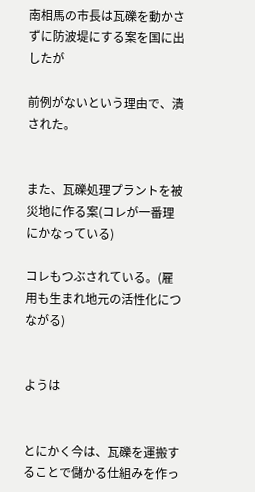南相馬の市長は瓦礫を動かさずに防波堤にする案を国に出したが

前例がないという理由で、潰された。


また、瓦礫処理プラントを被災地に作る案(コレが一番理にかなっている)

コレもつぶされている。(雇用も生まれ地元の活性化につながる)


ようは


とにかく今は、瓦礫を運搬することで儲かる仕組みを作っ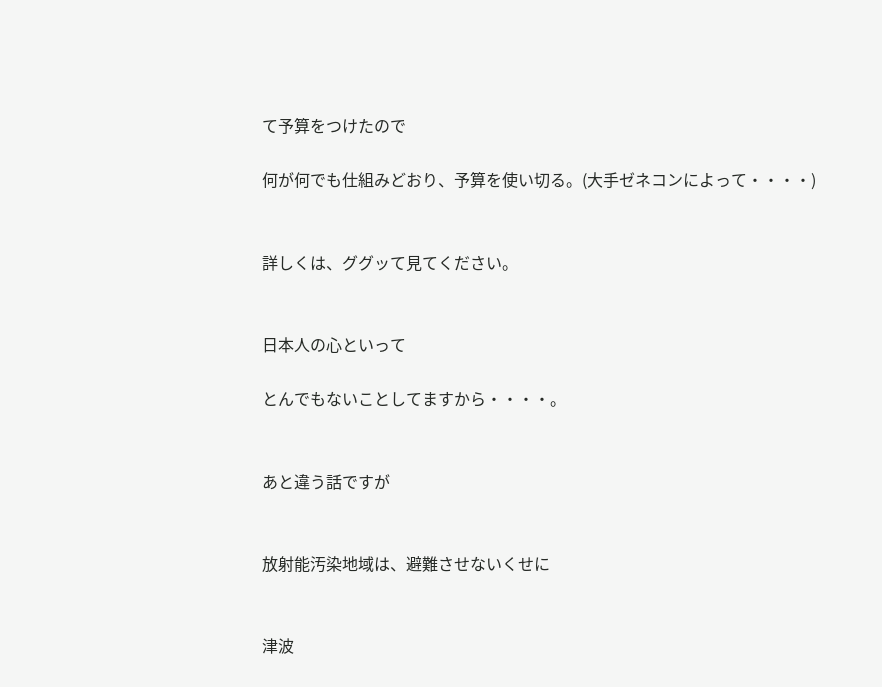て予算をつけたので

何が何でも仕組みどおり、予算を使い切る。(大手ゼネコンによって・・・・)


詳しくは、ググッて見てください。


日本人の心といって

とんでもないことしてますから・・・・。


あと違う話ですが


放射能汚染地域は、避難させないくせに


津波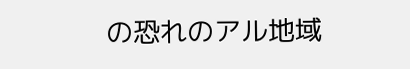の恐れのアル地域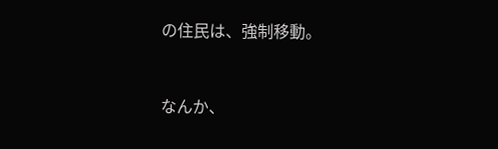の住民は、強制移動。


なんか、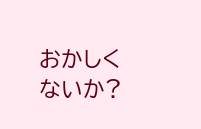おかしくないか?